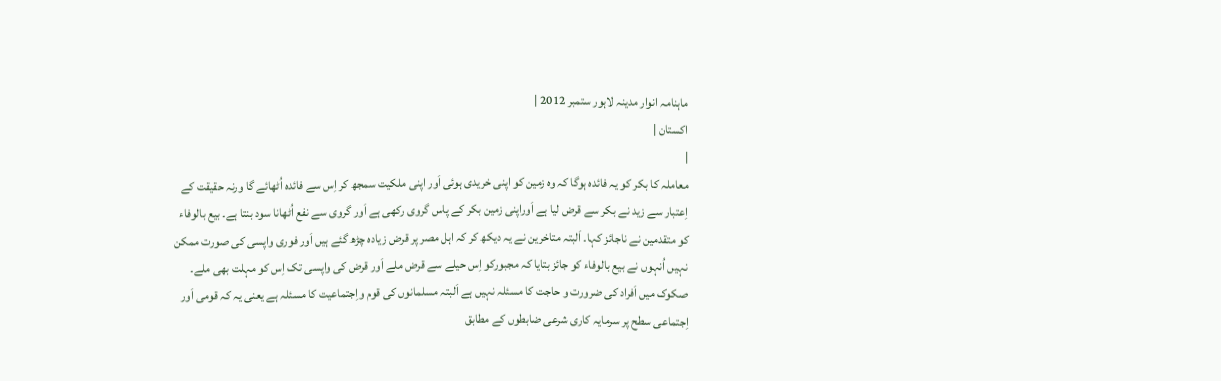ماہنامہ انوار مدینہ لاہور ستمبر 2012 |
اكستان |
|
معاملہ کا بکر کو یہ فائدہ ہوگا کہ وہ زمین کو اپنی خریدی ہوئی اَور اپنی ملکیت سمجھ کر اِس سے فائدہ اُٹھائے گا ورنہ حقیقت کے اِعتبار سے زید نے بکر سے قرض لیا ہے اَوراپنی زمین بکر کے پاس گروی رکھی ہے اَور گروی سے نفع اُٹھانا سود بنتا ہے۔ بیع بالوفاء کو متقدمین نے ناجائز کہا۔ اَلبتہ متاخرین نے یہ دیکھ کر کہ اہل مصر پر قرض زیادہ چڑھ گئے ہیں اَور فوری واپسی کی صورت ممکن نہیں اُنہوں نے بیع بالوفاء کو جائز بتایا کہ مجبورکو اِس حیلے سے قرض ملے اَور قرض کی واپسی تک اِس کو مہلت بھی ملے۔ صکوک میں اَفراد کی ضرورت و حاجت کا مسئلہ نہیں ہے اَلبتہ مسلمانوں کی قوم واِجتماعیت کا مسئلہ ہے یعنی یہ کہ قومی اَور اِجتماعی سطح پر سرمایہ کاری شرعی ضابطوں کے مطابق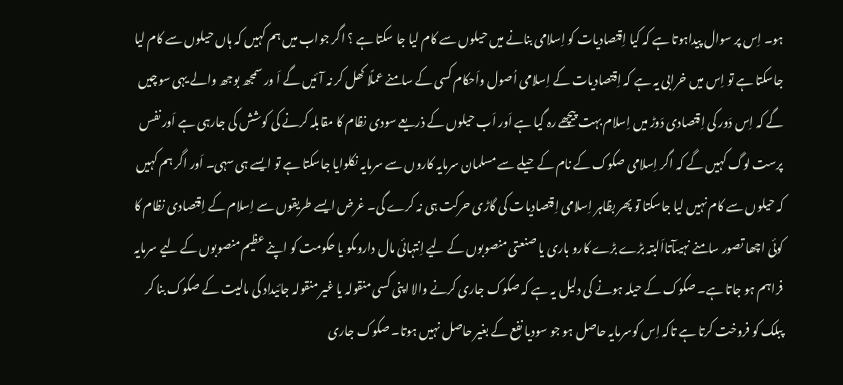ہو۔ اِس پر سوال پیداہوتا ہے کہ کیا اِقتصادیات کو اِسلامی بنانے میں حیلوں سے کام لیا جا سکتا ہے ؟ اگر جواب میں ہم کہیں کہ ہاں حیلوں سے کام لیا جاسکتا ہے تو اِس میں خرابی یہ ہے کہ اِقتصادیات کے اِسلامی اُصول واَحکام کسی کے سامنے عملًا کھل کر نہ آئیں گے اَ ور سمجھ بوجھ والے یہی سوچیں گے کہ اِس دَور کی اِقتصادی دَوڑ میں اِسلام بہت پیچھے رہ گیا ہے اَور اَب حیلوں کے ذریعے سودی نظام کا مقابلہ کرنے کی کوشش کی جارہی ہے اَور نفس پرست لوگ کہیں گے کہ اگر اِسلامی صکوک کے نام کے حیلے سے مسلمان سرمایہ کاروں سے سرمایہ نکلوایا جاسکتا ہے تو ایسے ہی سہی۔ اَور اگر ہم کہیں کہ حیلوں سے کام نہیں لیا جاسکتا تو پھر بظاہر اِسلامی اِقتصادیات کی گاڑی حرکت ہی نہ کرے گی۔ غرض ایسے طریقوں سے اِسلام کے اِقتصادی نظام کا کوئی اچھا تصور سامنے نہیںآتااَلبتہ بڑے بڑے کارو باری یا صنعتی منصوبوں کے لیے اِنتہائی مال داروںکو یا حکومت کو اپنے عظیم منصوبوں کے لیے سرمایہ فراہم ہو جاتا ہے۔ صکوک کے حیلہ ہونے کی دلیل یہ ہے کہ صکوک جاری کرنے والا اپنی کسی منقولہ یا غیر منقولہ جائیداد کی مالیت کے صکوک بنا کر پبلک کو فروخت کرتا ہے تاکہ اِس کوسرمایہ حاصل ہو جو سودیا نفع کے بغیر حاصل نہیں ہوتا۔ صکوک جاری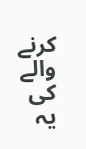کرنے والے کی یہ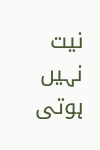نیت نہیں ہوتی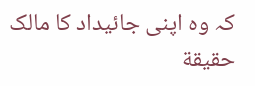کہ وہ اپنی جائیداد کا مالک حقیقة